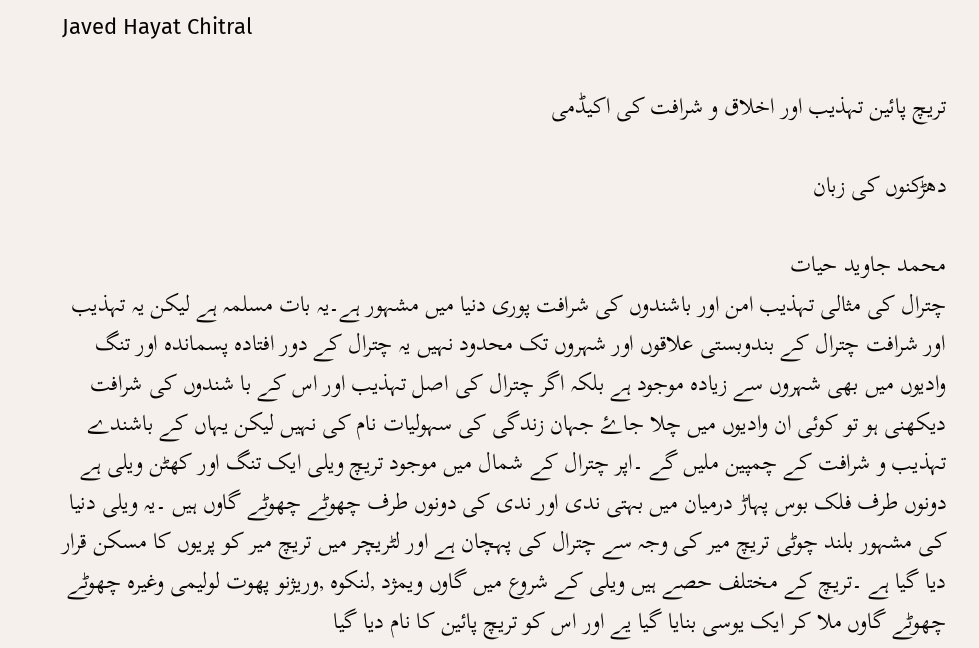Javed Hayat Chitral

تریچ پائین تہذیب اور اخلاق و شرافت کی اکیڈمی

دھڑکنوں کی زبان

محمد جاوید حیات
چترال کی مثالی تہذیب امن اور باشندوں کی شرافت پوری دنیا میں مشہور ہے۔یہ بات مسلمہ ہے لیکن یہ تہذیب اور شرافت چترال کے بندوبستی علاقوں اور شہروں تک محدود نہیں یہ چترال کے دور افتادہ پسماندہ اور تنگ وادیوں میں بھی شہروں سے زیادہ موجود ہے بلکہ اگر چترال کی اصل تہذیب اور اس کے با شندوں کی شرافت دیکھنی ہو تو کوئی ان وادیوں میں چلا جاۓ جہان زندگی کی سہولیات نام کی نہیں لیکن یہاں کے باشندے تہذیب و شرافت کے چمپین ملیں گے ۔اپر چترال کے شمال میں موجود تریچ ویلی ایک تنگ اور کھٹن ویلی ہے دونوں طرف فلک بوس پہاڑ درمیان میں بہتی ندی اور ندی کی دونوں طرف چھوٹے چھوٹے گاوں ہیں ۔یہ ویلی دنیا کی مشہور بلند چوٹی تریچ میر کی وجہ سے چترال کی پہچان ہے اور لٹریچر میں تریچ میر کو پریوں کا مسکن قرار دیا گیا ہے ۔تریچ کے مختلف حصے ہیں ویلی کے شروع میں گاوں ویمژد ,لنکوہ ,وریژنو پھوت لولیمی وغیرہ چھوٹے چھوٹے گاوں ملا کر ایک یوسی بنایا گیا یے اور اس کو تریچ پائین کا نام دیا گیا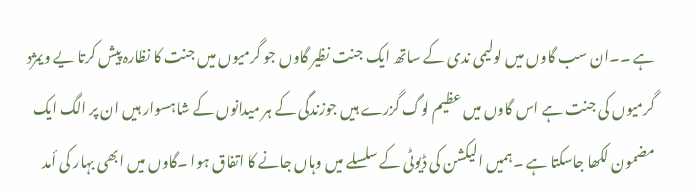ہے ۔۔ان سب گاوں میں لولیمی ندی کے ساتھ ایک جنت نظیر گاوں جو گرمیوں میں جنت کا نظارہ پیش کرتا یے ویمژد گرمیوں کی جنت ہے اس گاوں میں عظیم لوگ گزرے ہیں جوزندگی کے ہر میدانوں کے شاہسوار ہیں ان پر الگ ایک مضمون لکھا جاسکتا ہے ۔ہمیں الیکشن کی ڈیوٹی کے سلسلے میں وہاں جانے کا اتفاق ہوا ۔گاوں میں ابھی بہار کی أمد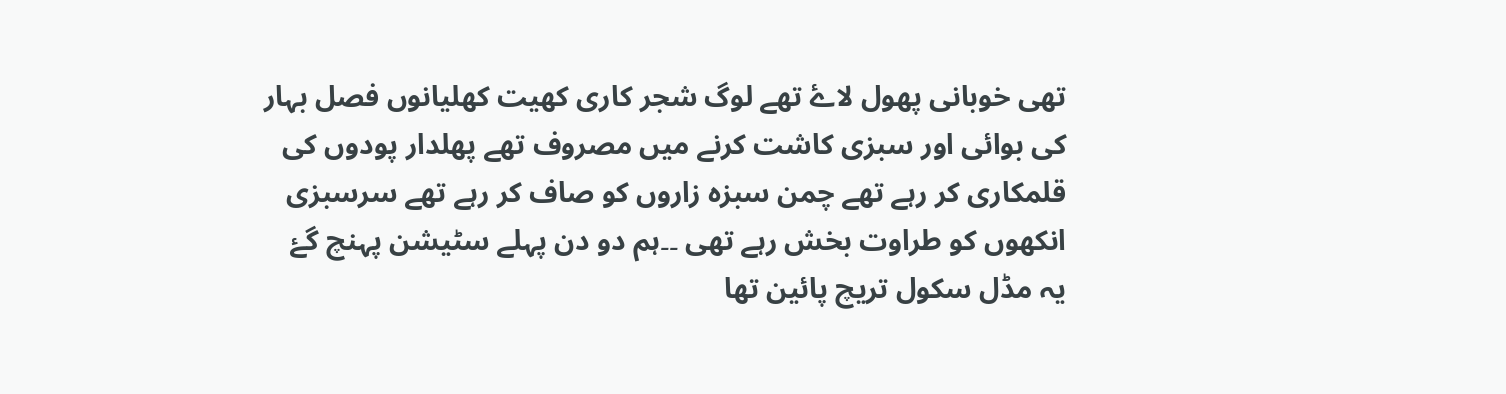تھی خوبانی پھول لاۓ تھے لوگ شجر کاری کھیت کھلیانوں فصل بہار کی بوائی اور سبزی کاشت کرنے میں مصروف تھے پھلدار پودوں کی قلمکاری کر رہے تھے چمن سبزہ زاروں کو صاف کر رہے تھے سرسبزی انکھوں کو طراوت بخش رہے تھی ۔۔ہم دو دن پہلے سٹیشن پہنچ گۓ یہ مڈل سکول تریچ پائین تھا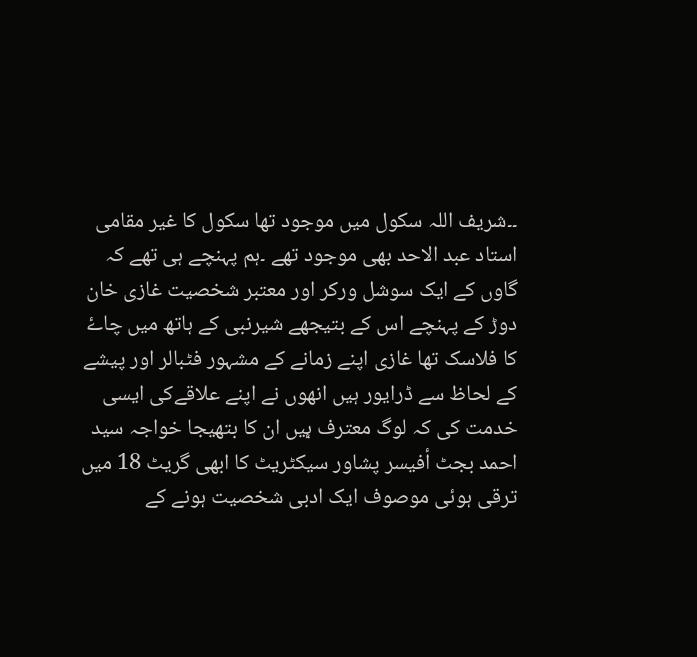۔۔شریف اللہ سکول میں موجود تھا سکول کا غیر مقامی استاد عبد الاحد بھی موجود تھے ۔ہم پہنچے ہی تھے کہ گاوں کے ایک سوشل ورکر اور معتبر شخصیت غازی خان دوڑ کے پہنچے اس کے بتیجھے شیرنبی کے ہاتھ میں چاۓ کا فلاسک تھا غازی اپنے زمانے کے مشہور فٹبالر اور پیشے کے لحاظ سے ڈرایور ہیں انھوں نے اپنے علاقےکی ایسی خدمت کی کہ لوگ معترف ہٕیں ان کا بتھیجا خواجہ سید احمد بجٹ أفیسر پشاور سیکٹریٹ کا ابھی گریٹ 18 میں ترقی ہوئی موصوف ایک ادبی شخصیت ہونے کے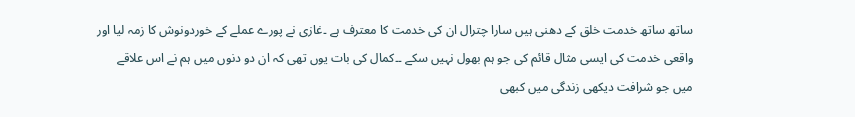ساتھ ساتھ خدمت خلق کے دھنی ہیں سارا چترال ان کی خدمت کا معترف ہے ۔غازی نے پورے عملے کے خوردونوش کا زمہ لیا اور واقعی خدمت کی ایسی مثال قائم کی جو ہم بھول نہیں سکے ۔۔کمال کی بات یوں تھی کہ ان دو دنوں میں ہم نے اس علاقے میں جو شرافت دیکھی زندگی میں کبھی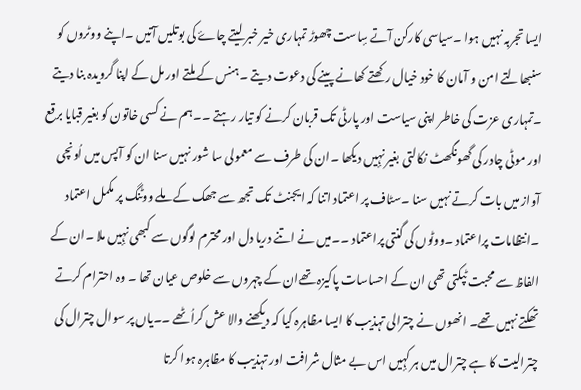ایسا تجربہ نہیں ہوا ۔سیاسی کارکن آتے سٕاست چھوڑ تمہاری خیر خبر لیتے چاۓ کی بوتلیں آتیں ۔اپنے ووٹروں کو سنبھالتے امن و آمان کا خود خیال رکھتے کھانے پینے کی دعوت دیتے ۔ہنس کے ملتے اور مل کے اپنا گرویدہ بنا دیتے ۔تمہاری عزت کی خاطر اپنی سیاست اور پارٹی تک قربان کرنے کو تیار رہتے ۔۔ہم نے کسی خاتون کو بغیر قبایا برقع اور موٹی چادر کی گھونگھٹ نکالتی بغیر نہٕیں دیکھا ۔ان کی طرف سے معمولی سا شور نہیں سنا ان کو آپس میں اُونچی آواز میں بات کرتے نہیں سنا ۔سٹاف پر اعتماد اتنا کہ ایجنٹ تک تجھ سے جھک کے ملے ووٹنگ پر مکمل اعتماد ۔انتظامات پراعتماد ۔ووٹوں کی گنتی پراعتماد ۔۔میں نے اتنے دریا دل اور محترم لوگوں سے کبھی نہٕیں ملا ۔ان کے الفاظ سے محبت ٹپکتی تھی ان کے احساسات پاکیزہ تھےان کے چہروں سے خلوص عیان تھا ۔ وہ احترام کرتے تھکتے نہیں تھے۔ انھوں نے چترالی تہذیب کا ایسا مظاہرہ کیا کہ دیکھنے والا عش کراُٹھے ۔۔یاں پر سوال چترال کی چترالیت کا ہے چترال میں ہر کہٕیں اس بے مثال شرافت اور تہذیب کا مظاہرہ ہوا کرتا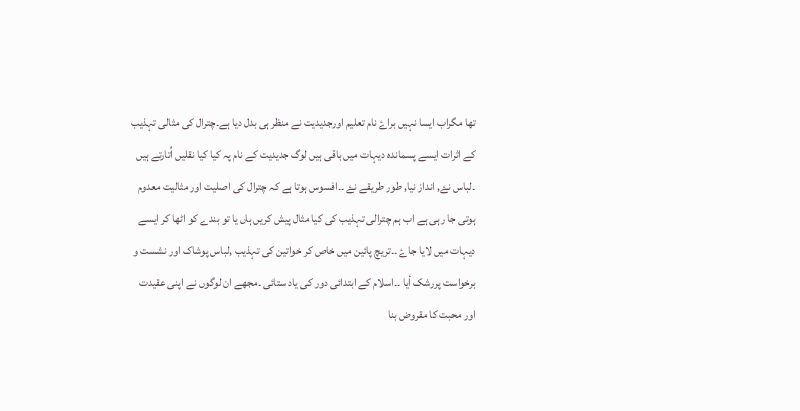تھا مگراب ایسا نہیں براۓ نام تعلیم اورجدیدیت نے منظر ہی بدل دیا ہے۔چترال کی مثالی تہذیب کے اثرات ایسے پسماندہ دیہات میں باقی ہیں لوگ جدیدیت کے نام پہ کیا کیا نقلیں اُتارتے ہیں ۔لباس نۓ, انداز نیا, طور طریقے نۓ ۔۔افسوس ہوتا ہے کہ چترال کی اصلیت اور مثالیت معدوم ہوتی جا رہی ہے اب ہم چترالی تہذیب کی کیا مثال پیش کریں ہاں یا تو بندے کو اٹھا کر ایسے دیہات میں لایا جاۓ ۔۔تریچ پائین میں خاص کر خواتین کی تہذیب ,لباس پوشاک اور نشست و برخواست پررشک أیا ۔۔اسلام کے ابتدائی دور کی یاد ستائی ۔مجھے ان لوگوں نے اپنی عقیدت اور محبت کا مقروض بنا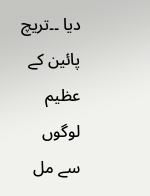دیا ۔۔تریچ پائین کے عظیم لوگوں سے مل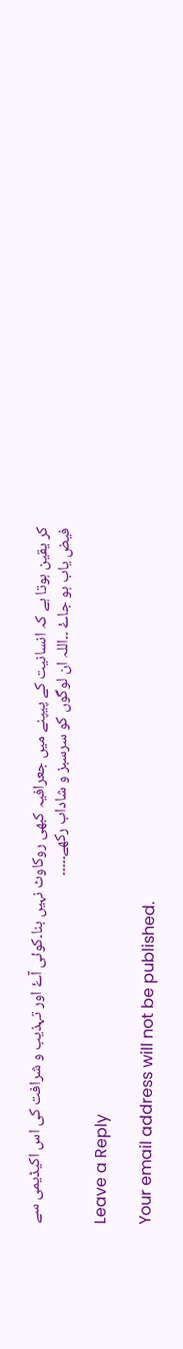کر یقین ہوتا ہے کہ انسانیت کے پیپنے میں جعرافیہ کبھی روکاوٹ نہیں بنا۔کوئی آۓ اور تہذیب و شرافت کی اس اکیڈیمی سے فیض یاب ہو جاۓ ۔۔اللہ ان لوگوں کو سرسبز و شاداب رکھے۔۔۔۔۔

Leave a Reply

Your email address will not be published.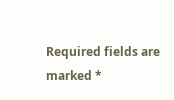Required fields are marked *